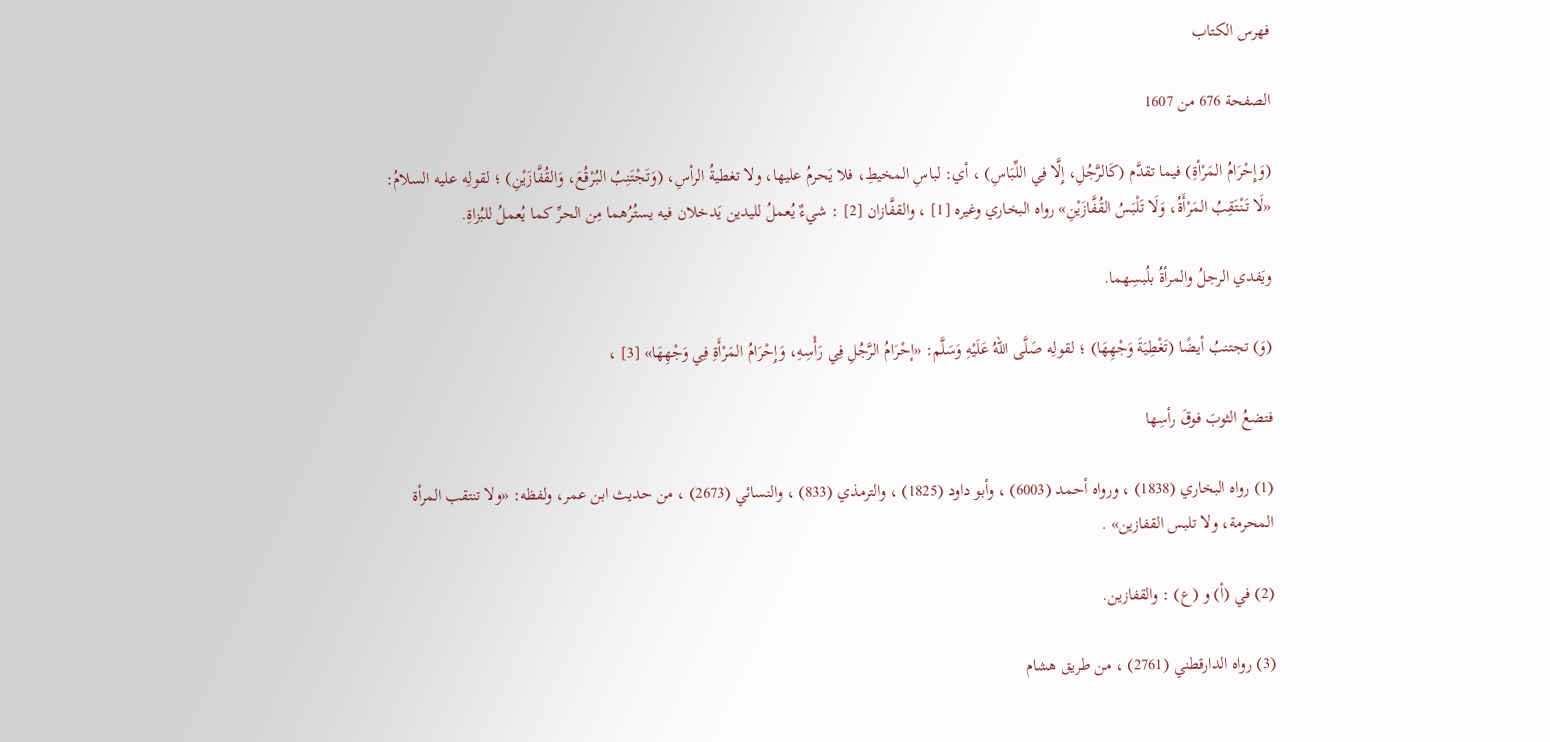فهرس الكتاب

الصفحة 676 من 1607

(وَإِحْرَامُ المَرْأةِ) فيما تقدَّم (كَالرَّجُلِ، إِلَّا فِي اللِّبَاسِ) ، أي: لباسِ المخيطِ، فلا يَحرمُ عليها، ولا تغطيةُ الرأسِ، (وَتَجْتَنِبُ البُرْقُعَ، وَالقُفَّازَيْنِ) ؛ لقولِه عليه السلامُ: «لَا تَنْتَقِبُ المَرْأَةُ، وَلَا تَلْبَسُ القُفَّازَيْنِ» رواه البخاري وغيره [1] ، والقفَّازان [2] : شيءٌ يُعملُ لليدين يَدخلان فيه يستُرُهما مِن الحرِّ كما يُعملُ للبُزاةِ.

ويَفدي الرجلُ والمرأةُ بلُبسِهما.

(وَ) تجتنبُ أيضًا (تَغْطِيَةَ وَجْهِهَا) ؛ لقولِه صَلَّى اللهُ عَلَيْهِ وَسَلَّم: «إحْرَامُ الرَّجُلِ فِي رَأْسِهِ، وَإِحْرَامُ المَرْأَةِ فِي وَجْهِهَا» [3] ،

فتضعُ الثوبَ فوقَ رأسِها

(1) رواه البخاري (1838) ، ورواه أحمد (6003) ، وأبو داود (1825) ، والترمذي (833) ، والنسائي (2673) ، من حديث ابن عمر، ولفظه: «ولا تنتقب المرأة المحرمة، ولا تلبس القفازين» .

(2) في (أ) و (ع) : والقفازين.

(3) رواه الدارقطني (2761) ، من طريق هشام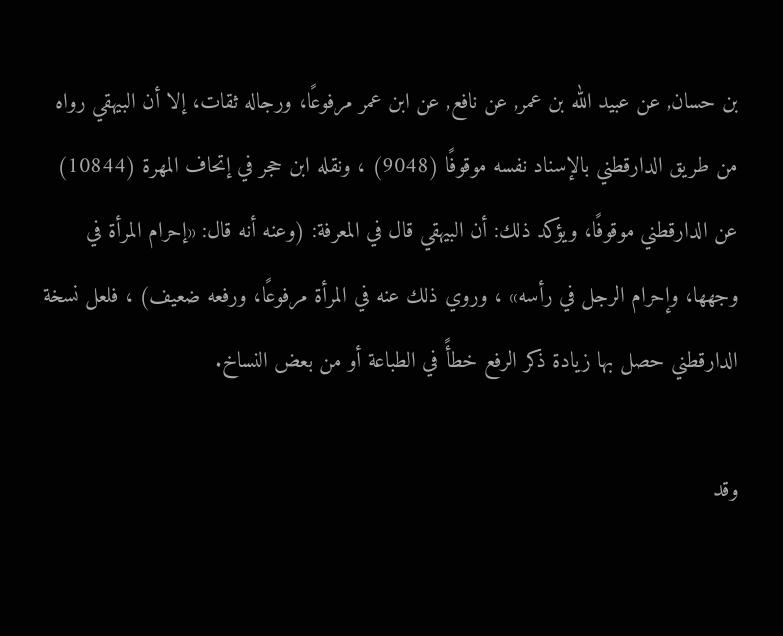بن حسان, عن عبيد الله بن عمر, عن نافع, عن ابن عمر مرفوعًا، ورجاله ثقات، إلا أن البيهقي رواه من طريق الدارقطني بالإسناد نفسه موقوفًا (9048) ، ونقله ابن حجر في إتحاف المهرة (10844) عن الدارقطني موقوفًا، ويؤكد ذلك: أن البيهقي قال في المعرفة: (وعنه أنه قال: «إحرام المرأة في وجهها، وإحرام الرجل في رأسه» ، وروي ذلك عنه في المرأة مرفوعًا، ورفعه ضعيف) ، فلعل نسخة الدارقطني حصل بها زيادة ذكر الرفع خطأً في الطباعة أو من بعض النساخ.

وقد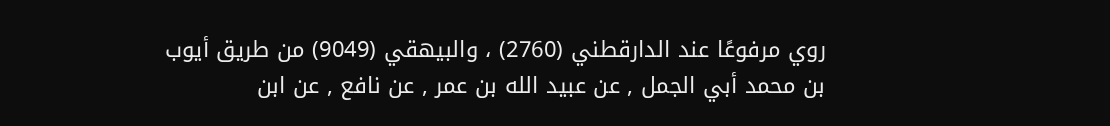روي مرفوعًا عند الدارقطني (2760) ، والبيهقي (9049) من طريق أيوب بن محمد أبي الجمل , عن عبيد الله بن عمر , عن نافع , عن ابن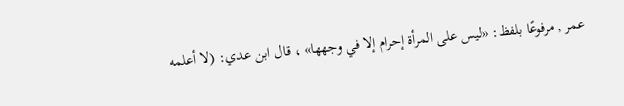عمر , مرفوعًا بلفظ: «ليس على المرأة إحرام إلا في وجهها» ، قال ابن عدي: (لا أعلمه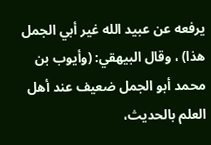يرفعه عن عبيد الله غير أبي الجمل هذا) ، وقال البيهقي: (وأيوب بن محمد أبو الجمل ضعيف عند أهل العلم بالحديث،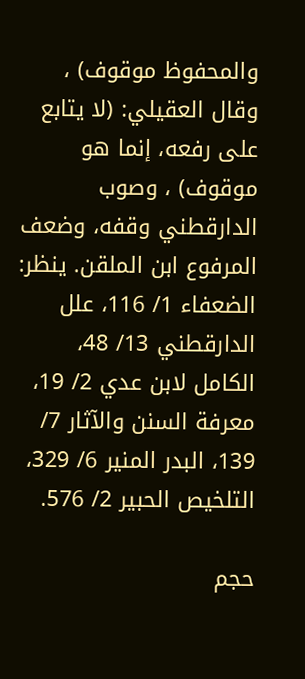والمحفوظ موقوف) ، وقال العقيلي: (لا يتابع على رفعه، إنما هو موقوف) ، وصوب الدارقطني وقفه، وضعف المرفوع ابن الملقن. ينظر: الضعفاء 1/ 116، علل الدارقطني 13/ 48، الكامل لابن عدي 2/ 19، معرفة السنن والآثار 7/ 139، البدر المنير 6/ 329، التلخيص الحبير 2/ 576.

حجم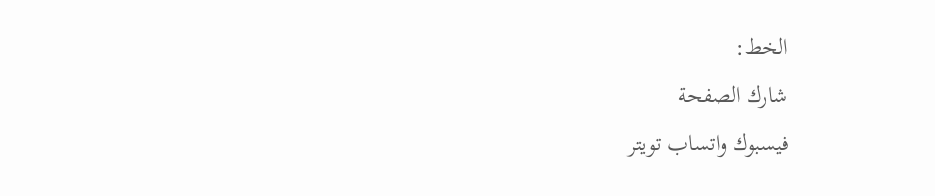الخط:
شارك الصفحة
فيسبوك واتساب تويتر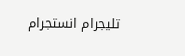تليجرام انستجرام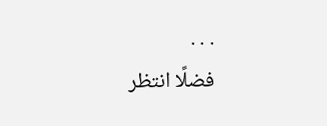. . .
فضلًا انتظر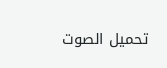تحميل الصوت